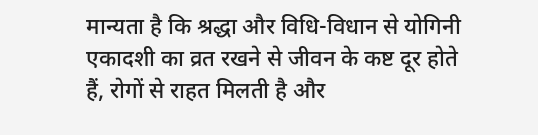मान्यता है कि श्रद्धा और विधि-विधान से योगिनी एकादशी का व्रत रखने से जीवन के कष्ट दूर होते हैं, रोगों से राहत मिलती है और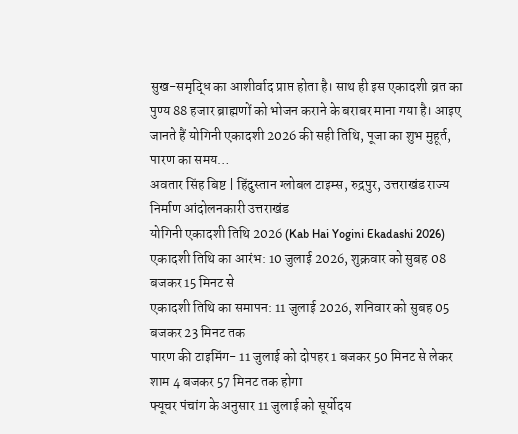सुख-समृद्धि का आशीर्वाद प्राप्त होता है। साथ ही इस एकादशी व्रत का पुण्य 88 हजार ब्राह्मणों को भोजन कराने के बराबर माना गया है। आइए जानते हैं योगिनी एकादशी 2026 की सही तिथि, पूजा का शुभ मुहूर्त, पारण का समय…
अवतार सिंह बिष्ट | हिंदुस्तान ग्लोबल टाइम्स, रुद्रपुर, उत्तराखंड राज्य निर्माण आंदोलनकारी उत्तराखंड
योगिनी एकादशी तिथि 2026 (Kab Hai Yogini Ekadashi 2026)
एकादशी तिथि का आरंभ: 10 जुलाई 2026, शुक्रवार को सुबह 08 बजकर 15 मिनट से
एकादशी तिथि का समापन: 11 जुलाई 2026, शनिवार को सुबह 05 बजकर 23 मिनट तक
पारण की टाइमिंग- 11 जुलाई को दोपहर 1 बजकर 50 मिनट से लेकर शाम 4 बजकर 57 मिनट तक होगा
फ्यूचर पंचांग के अनुसार 11 जुलाई को सूर्योदय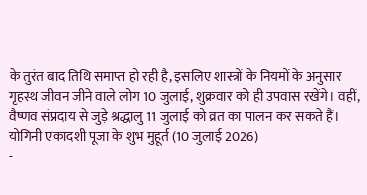के तुरंत बाद तिथि समाप्त हो रही है, इसलिए शास्त्रों के नियमों के अनुसार गृहस्थ जीवन जीने वाले लोग 10 जुलाई, शुक्रवार को ही उपवास रखेंगे। वहीं, वैष्णव संप्रदाय से जुड़े श्रद्धालु 11 जुलाई को व्रत का पालन कर सकते हैं।
योगिनी एकादशी पूजा के शुभ मुहूर्त (10 जुलाई 2026)
-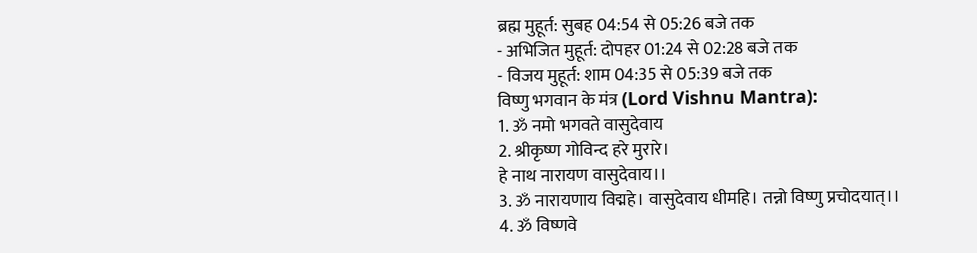ब्रह्म मुहूर्त: सुबह 04:54 से 05:26 बजे तक
- अभिजित मुहूर्त: दोपहर 01:24 से 02:28 बजे तक
- विजय मुहूर्त: शाम 04:35 से 05:39 बजे तक
विष्णु भगवान के मंत्र (Lord Vishnu Mantra):
1. ॐ नमो भगवते वासुदेवाय
2. श्रीकृष्ण गोविन्द हरे मुरारे।
हे नाथ नारायण वासुदेवाय।।
3. ॐ नारायणाय विद्महे। वासुदेवाय धीमहि। तन्नो विष्णु प्रचोदयात्।।
4. ॐ विष्णवे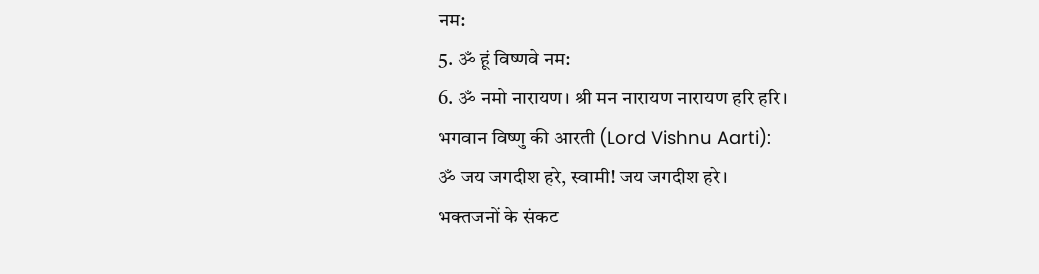नम:
5. ॐ हूं विष्णवे नम:
6. ॐ नमो नारायण। श्री मन नारायण नारायण हरि हरि।
भगवान विष्णु की आरती (Lord Vishnu Aarti):
ॐ जय जगदीश हरे, स्वामी! जय जगदीश हरे।
भक्तजनों के संकट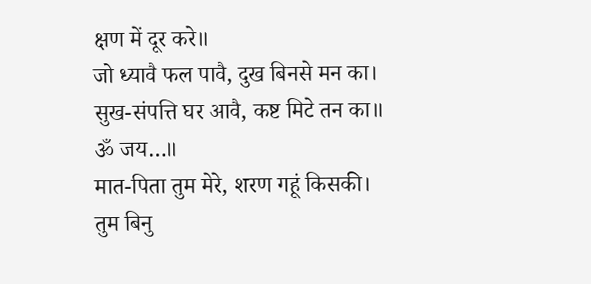क्षण में दूर करे॥
जो ध्यावै फल पावै, दुख बिनसे मन का।
सुख-संपत्ति घर आवै, कष्ट मिटे तन का॥ ॐ जय…॥
मात-पिता तुम मेरे, शरण गहूं किसकी।
तुम बिनु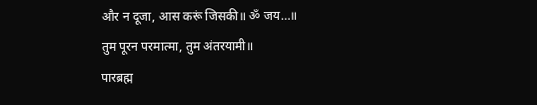और न दूजा, आस करूं जिसकी॥ ॐ जय…॥
तुम पूरन परमात्मा, तुम अंतरयामी॥
पारब्रह्म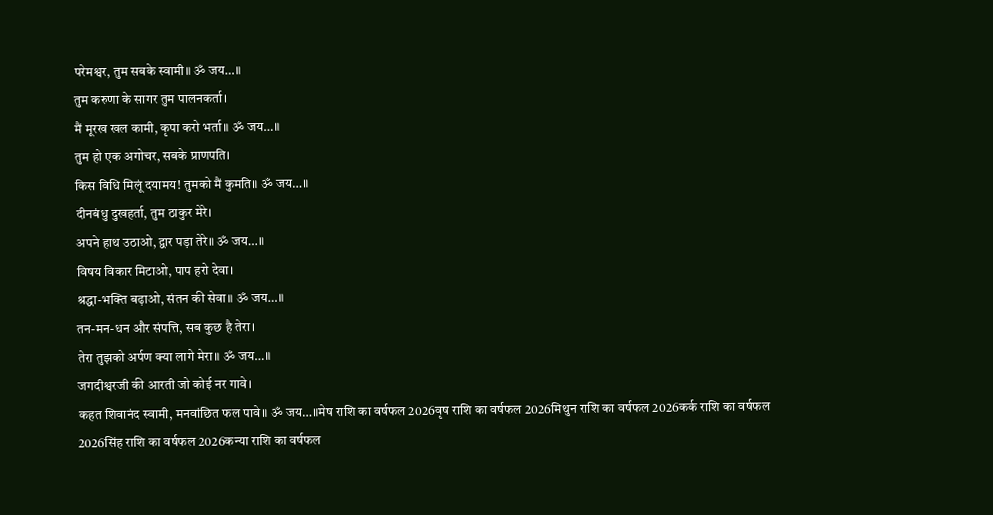परेमश्वर, तुम सबके स्वामी॥ ॐ जय…॥
तुम करुणा के सागर तुम पालनकर्ता।
मैं मूरख खल कामी, कृपा करो भर्ता॥ ॐ जय…॥
तुम हो एक अगोचर, सबके प्राणपति।
किस विधि मिलूं दयामय! तुमको मैं कुमति॥ ॐ जय…॥
दीनबंधु दुखहर्ता, तुम ठाकुर मेरे।
अपने हाथ उठाओ, द्वार पड़ा तेरे॥ ॐ जय…॥
विषय विकार मिटाओ, पाप हरो देवा।
श्रद्धा-भक्ति बढ़ाओ, संतन की सेवा॥ ॐ जय…॥
तन-मन-धन और संपत्ति, सब कुछ है तेरा।
तेरा तुझको अर्पण क्या लागे मेरा॥ ॐ जय…॥
जगदीश्वरजी की आरती जो कोई नर गावे।
कहत शिवानंद स्वामी, मनवांछित फल पावे॥ ॐ जय…॥मेष राशि का वर्षफल 2026वृष राशि का वर्षफल 2026मिथुन राशि का वर्षफल 2026कर्क राशि का वर्षफल 2026सिंह राशि का वर्षफल 2026कन्या राशि का वर्षफल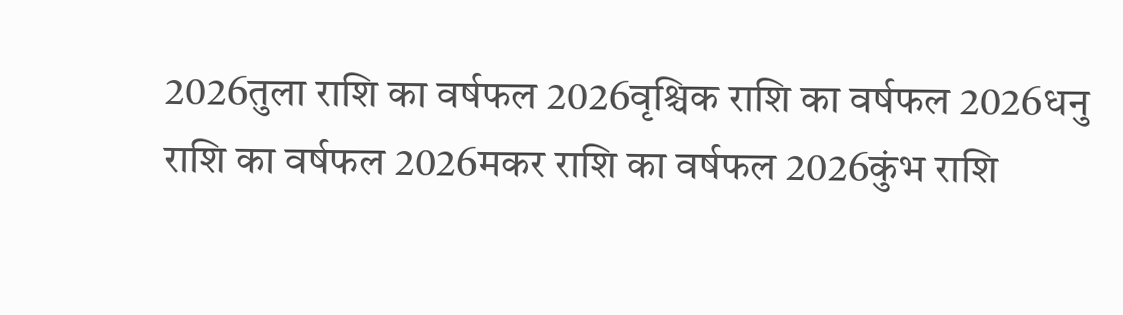2026तुला राशि का वर्षफल 2026वृश्चिक राशि का वर्षफल 2026धनु राशि का वर्षफल 2026मकर राशि का वर्षफल 2026कुंभ राशि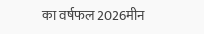का वर्षफल 2026मीन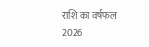राशि का वर्षफल 2026